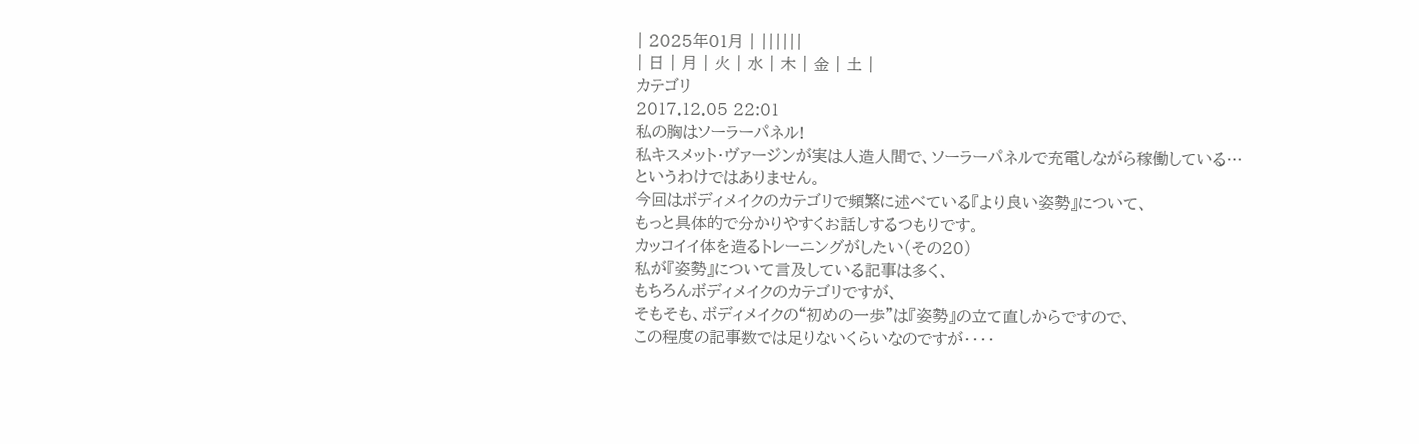| 2025年01月 | ||||||
| 日 | 月 | 火 | 水 | 木 | 金 | 土 |
カテゴリ
2017.12.05 22:01
私の胸はソーラーパネル!
私キスメット・ヴァージンが実は人造人間で、ソーラーパネルで充電しながら稼働している…
というわけではありません。
今回はボディメイクのカテゴリで頻繁に述べている『より良い姿勢』について、
もっと具体的で分かりやすくお話しするつもりです。
カッコイイ体を造るトレーニングがしたい(その20)
私が『姿勢』について言及している記事は多く、
もちろんボディメイクのカテゴリですが、
そもそも、ボディメイクの“初めの一歩”は『姿勢』の立て直しからですので、
この程度の記事数では足りないくらいなのですが・・・・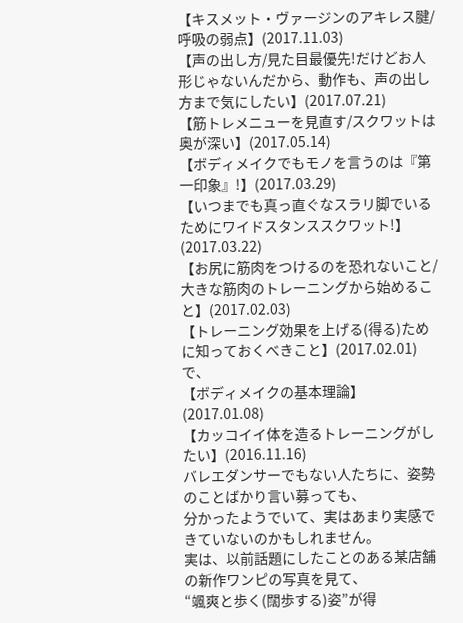【キスメット・ヴァージンのアキレス腱/呼吸の弱点】(2017.11.03)
【声の出し方/見た目最優先!だけどお人形じゃないんだから、動作も、声の出し方まで気にしたい】(2017.07.21)
【筋トレメニューを見直す/スクワットは奥が深い】(2017.05.14)
【ボディメイクでもモノを言うのは『第一印象』!】(2017.03.29)
【いつまでも真っ直ぐなスラリ脚でいるためにワイドスタンススクワット!】(2017.03.22)
【お尻に筋肉をつけるのを恐れないこと/大きな筋肉のトレーニングから始めること】(2017.02.03)
【トレーニング効果を上げる(得る)ために知っておくべきこと】(2017.02.01)で、
【ボディメイクの基本理論】(2017.01.08)
【カッコイイ体を造るトレーニングがしたい】(2016.11.16)
バレエダンサーでもない人たちに、姿勢のことばかり言い募っても、
分かったようでいて、実はあまり実感できていないのかもしれません。
実は、以前話題にしたことのある某店舗の新作ワンピの写真を見て、
“颯爽と歩く(闊歩する)姿”が得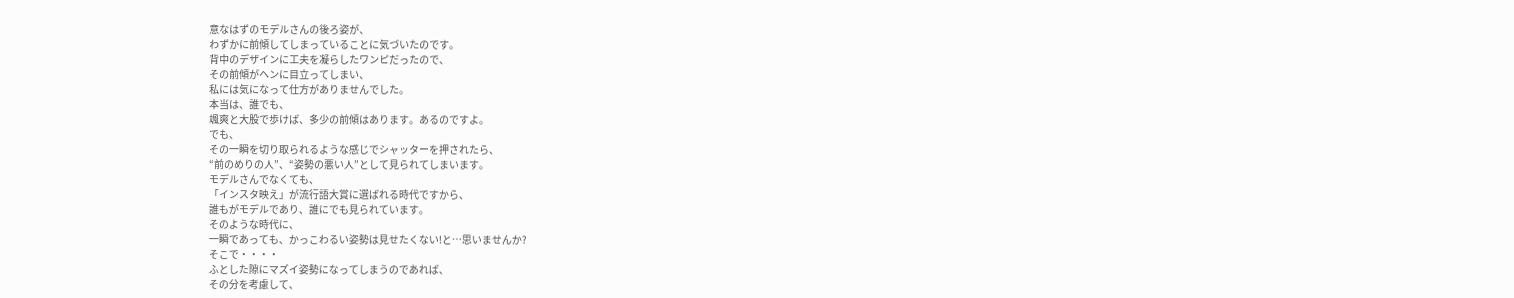意なはずのモデルさんの後ろ姿が、
わずかに前傾してしまっていることに気づいたのです。
背中のデザインに工夫を凝らしたワンピだったので、
その前傾がヘンに目立ってしまい、
私には気になって仕方がありませんでした。
本当は、誰でも、
颯爽と大股で歩けば、多少の前傾はあります。あるのですよ。
でも、
その一瞬を切り取られるような感じでシャッターを押されたら、
“前のめりの人”、“姿勢の悪い人”として見られてしまいます。
モデルさんでなくても、
「インスタ映え」が流行語大賞に選ばれる時代ですから、
誰もがモデルであり、誰にでも見られています。
そのような時代に、
一瞬であっても、かっこわるい姿勢は見せたくない!と…思いませんか?
そこで・・・・
ふとした隙にマズイ姿勢になってしまうのであれば、
その分を考慮して、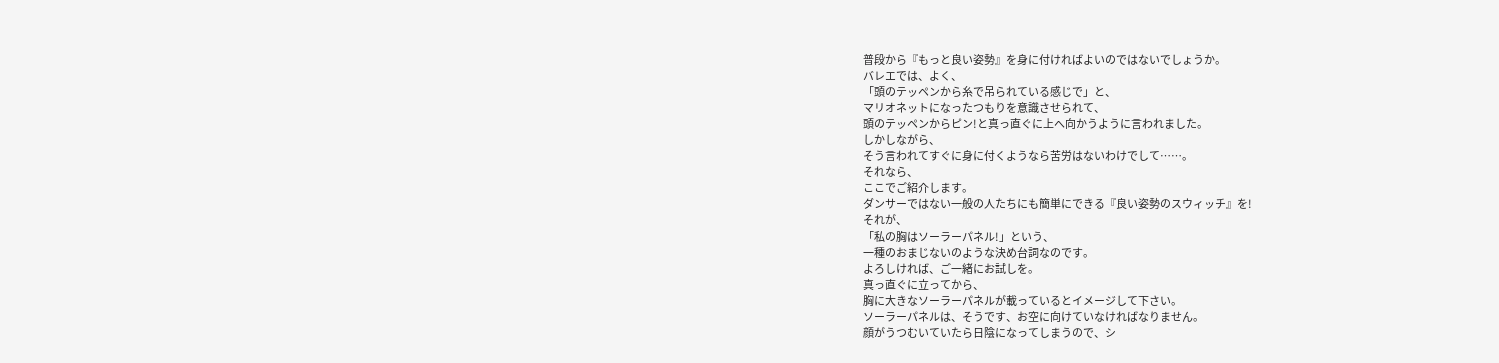普段から『もっと良い姿勢』を身に付ければよいのではないでしょうか。
バレエでは、よく、
「頭のテッペンから糸で吊られている感じで」と、
マリオネットになったつもりを意識させられて、
頭のテッペンからピン!と真っ直ぐに上へ向かうように言われました。
しかしながら、
そう言われてすぐに身に付くようなら苦労はないわけでして……。
それなら、
ここでご紹介します。
ダンサーではない一般の人たちにも簡単にできる『良い姿勢のスウィッチ』を!
それが、
「私の胸はソーラーパネル!」という、
一種のおまじないのような決め台詞なのです。
よろしければ、ご一緒にお試しを。
真っ直ぐに立ってから、
胸に大きなソーラーパネルが載っているとイメージして下さい。
ソーラーパネルは、そうです、お空に向けていなければなりません。
顔がうつむいていたら日陰になってしまうので、シ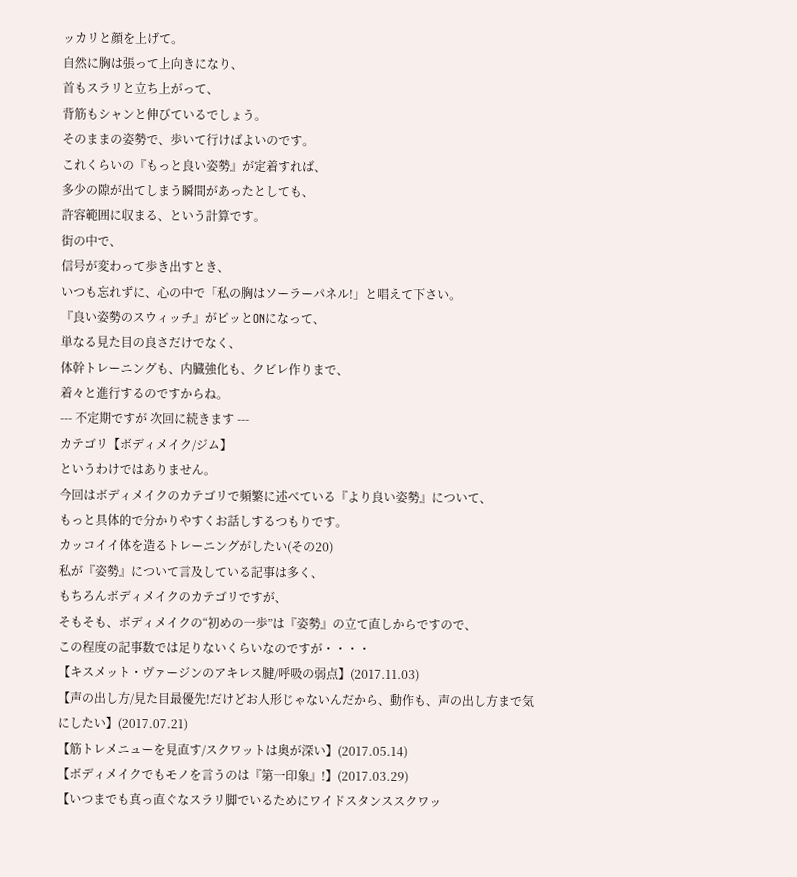ッカリと顔を上げて。
自然に胸は張って上向きになり、
首もスラリと立ち上がって、
背筋もシャンと伸びているでしょう。
そのままの姿勢で、歩いて行けばよいのです。
これくらいの『もっと良い姿勢』が定着すれば、
多少の隙が出てしまう瞬間があったとしても、
許容範囲に収まる、という計算です。
街の中で、
信号が変わって歩き出すとき、
いつも忘れずに、心の中で「私の胸はソーラーパネル!」と唱えて下さい。
『良い姿勢のスウィッチ』がピッとONになって、
単なる見た目の良さだけでなく、
体幹トレーニングも、内臓強化も、クビレ作りまで、
着々と進行するのですからね。
--- 不定期ですが 次回に続きます ---
カテゴリ【ボディメイク/ジム】
というわけではありません。
今回はボディメイクのカテゴリで頻繁に述べている『より良い姿勢』について、
もっと具体的で分かりやすくお話しするつもりです。
カッコイイ体を造るトレーニングがしたい(その20)
私が『姿勢』について言及している記事は多く、
もちろんボディメイクのカテゴリですが、
そもそも、ボディメイクの“初めの一歩”は『姿勢』の立て直しからですので、
この程度の記事数では足りないくらいなのですが・・・・
【キスメット・ヴァージンのアキレス腱/呼吸の弱点】(2017.11.03)
【声の出し方/見た目最優先!だけどお人形じゃないんだから、動作も、声の出し方まで気にしたい】(2017.07.21)
【筋トレメニューを見直す/スクワットは奥が深い】(2017.05.14)
【ボディメイクでもモノを言うのは『第一印象』!】(2017.03.29)
【いつまでも真っ直ぐなスラリ脚でいるためにワイドスタンススクワッ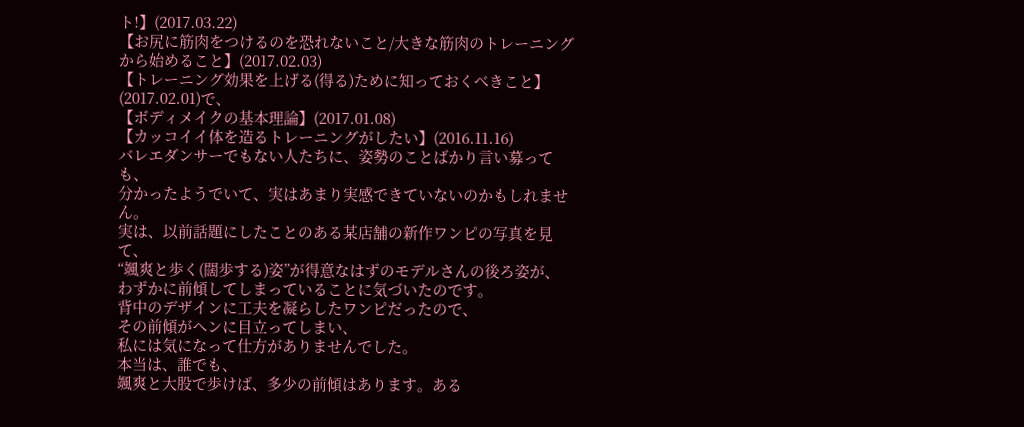ト!】(2017.03.22)
【お尻に筋肉をつけるのを恐れないこと/大きな筋肉のトレーニングから始めること】(2017.02.03)
【トレーニング効果を上げる(得る)ために知っておくべきこと】(2017.02.01)で、
【ボディメイクの基本理論】(2017.01.08)
【カッコイイ体を造るトレーニングがしたい】(2016.11.16)
バレエダンサーでもない人たちに、姿勢のことばかり言い募っても、
分かったようでいて、実はあまり実感できていないのかもしれません。
実は、以前話題にしたことのある某店舗の新作ワンピの写真を見て、
“颯爽と歩く(闊歩する)姿”が得意なはずのモデルさんの後ろ姿が、
わずかに前傾してしまっていることに気づいたのです。
背中のデザインに工夫を凝らしたワンピだったので、
その前傾がヘンに目立ってしまい、
私には気になって仕方がありませんでした。
本当は、誰でも、
颯爽と大股で歩けば、多少の前傾はあります。ある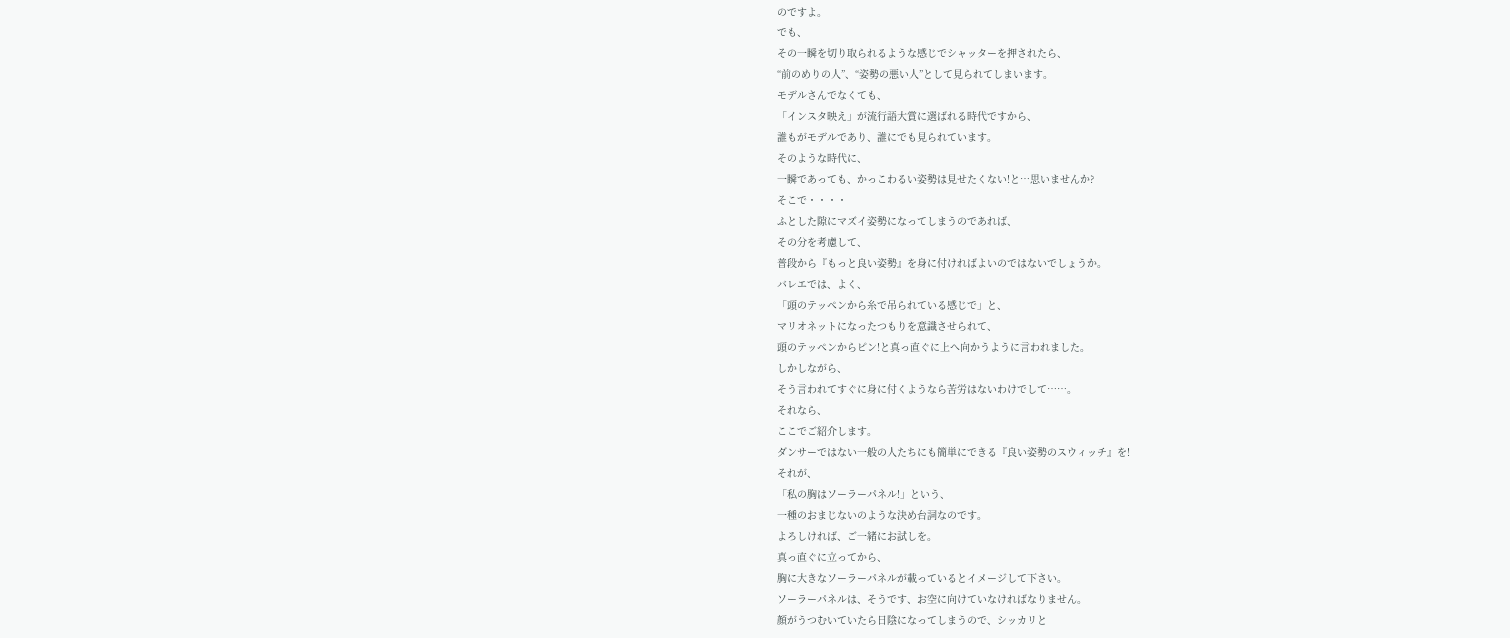のですよ。
でも、
その一瞬を切り取られるような感じでシャッターを押されたら、
“前のめりの人”、“姿勢の悪い人”として見られてしまいます。
モデルさんでなくても、
「インスタ映え」が流行語大賞に選ばれる時代ですから、
誰もがモデルであり、誰にでも見られています。
そのような時代に、
一瞬であっても、かっこわるい姿勢は見せたくない!と…思いませんか?
そこで・・・・
ふとした隙にマズイ姿勢になってしまうのであれば、
その分を考慮して、
普段から『もっと良い姿勢』を身に付ければよいのではないでしょうか。
バレエでは、よく、
「頭のテッペンから糸で吊られている感じで」と、
マリオネットになったつもりを意識させられて、
頭のテッペンからピン!と真っ直ぐに上へ向かうように言われました。
しかしながら、
そう言われてすぐに身に付くようなら苦労はないわけでして……。
それなら、
ここでご紹介します。
ダンサーではない一般の人たちにも簡単にできる『良い姿勢のスウィッチ』を!
それが、
「私の胸はソーラーパネル!」という、
一種のおまじないのような決め台詞なのです。
よろしければ、ご一緒にお試しを。
真っ直ぐに立ってから、
胸に大きなソーラーパネルが載っているとイメージして下さい。
ソーラーパネルは、そうです、お空に向けていなければなりません。
顔がうつむいていたら日陰になってしまうので、シッカリと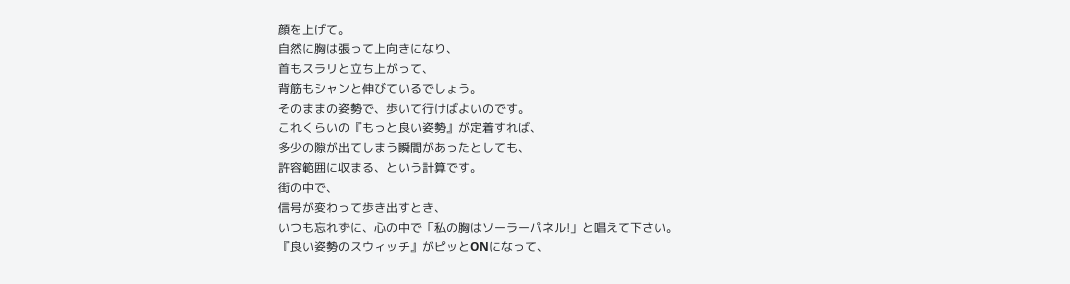顔を上げて。
自然に胸は張って上向きになり、
首もスラリと立ち上がって、
背筋もシャンと伸びているでしょう。
そのままの姿勢で、歩いて行けばよいのです。
これくらいの『もっと良い姿勢』が定着すれば、
多少の隙が出てしまう瞬間があったとしても、
許容範囲に収まる、という計算です。
街の中で、
信号が変わって歩き出すとき、
いつも忘れずに、心の中で「私の胸はソーラーパネル!」と唱えて下さい。
『良い姿勢のスウィッチ』がピッとONになって、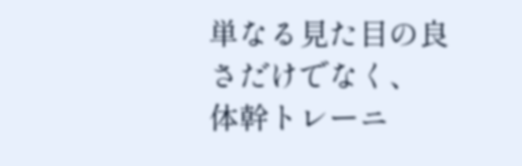単なる見た目の良さだけでなく、
体幹トレーニ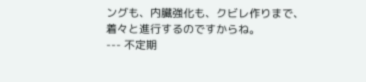ングも、内臓強化も、クビレ作りまで、
着々と進行するのですからね。
--- 不定期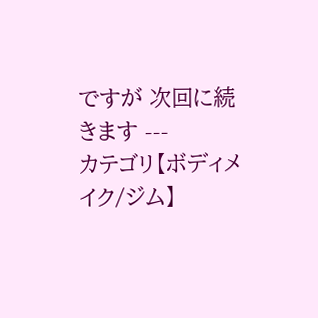ですが 次回に続きます ---
カテゴリ【ボディメイク/ジム】